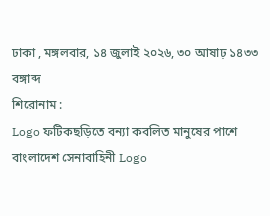ঢাকা , মঙ্গলবার, ১৪ জুলাই ২০২৬, ৩০ আষাঢ় ১৪৩৩ বঙ্গাব্দ
শিরোনাম :
Logo ফটিকছড়িতে বন্যা কবলিত মানুষের পাশে বাংলাদেশ সেনাবাহিনী Logo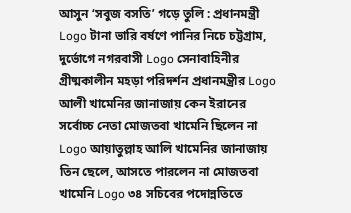আসুন ‘সবুজ বসতি’ গড়ে তুলি : প্রধানমন্ত্রী Logo টানা ভারি বর্ষণে পানির নিচে চট্টগ্রাম, দুর্ভোগে নগরবাসী Logo সেনাবাহিনীর গ্রীষ্মকালীন মহড়া পরিদর্শন প্রধানমন্ত্রীর Logo আলী খামেনির জানাজায় কেন ইরানের সর্বোচ্চ নেতা মোজতবা খামেনি ছিলেন না Logo আয়াতুল্লাহ আলি খামেনির জানাজায় তিন ছেলে, আসতে পারলেন না মোজতবা খামেনি Logo ৩৪ সচিবের পদোন্নতিতে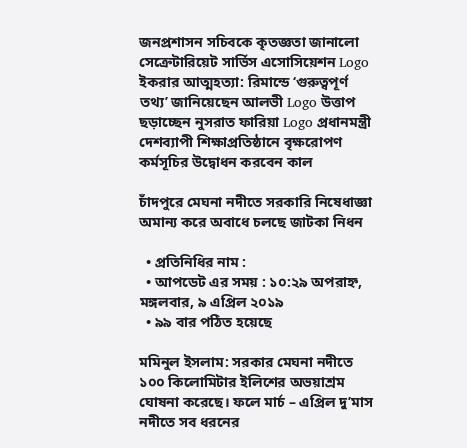জনপ্রশাসন সচিবকে কৃতজ্ঞতা জানালো সেক্রেটারিয়েট সার্ভিস এসোসিয়েশন Logo ইকরার আত্মহত্যা: রিমান্ডে ‘গুরুত্বপূর্ণ তথ্য’ জানিয়েছেন আলভী Logo উত্তাপ ছড়াচ্ছেন নুসরাত ফারিয়া Logo প্রধানমন্ত্রী দেশব্যাপী শিক্ষাপ্রতিষ্ঠানে বৃক্ষরোপণ কর্মসূচির উদ্বোধন করবেন কাল

চাঁদপুরে মেঘনা নদীতে সরকারি নিষেধাজ্ঞা অমান্য করে অবাধে চলছে জাটকা নিধন

  • প্রতিনিধির নাম :
  • আপডেট এর সময় : ১০:২৯ অপরাহ্ন, মঙ্গলবার, ৯ এপ্রিল ২০১৯
  • ৯৯ বার পঠিত হয়েছে

মমিনুল ইসলাম: সরকার মেঘনা নদীতে ১০০ কিলোমিটার ইলিশের অভয়াশ্রম ঘোষনা করেছে। ফলে মার্চ – এপ্রিল দু’মাস নদীতে সব ধরনের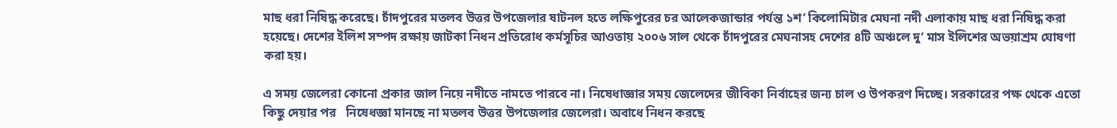মাছ ধরা নিষিদ্ধ করেছে। চাঁদপুরের মতলব উত্তর উপজেলার ষাটনল হতে লক্ষিপুরের চর আলেকজান্ডার পর্যন্ত ১শ’ কিলোমিটার মেঘনা নদী এলাকায় মাছ ধরা নিষিদ্ধ করা হয়েছে। দেশের ইলিশ সম্পদ রক্ষায় জাটকা নিধন প্রতিরোধ কর্মসূচির আওতায় ২০০৬ সাল থেকে চাঁদপুরের মেঘনাসহ দেশের ৪টি অঞ্চলে দু’ মাস ইলিশের অভয়াশ্রম ঘোষণা করা হয়।

এ সময় জেলেরা কোনো প্রকার জাল নিয়ে নদীতে নামতে পারবে না। নিষেধাজ্ঞার সময় জেলেদের জীবিকা নির্বাহের জন্য চাল ও উপকরণ দিচ্ছে। সরকারের পক্ষ থেকে এতো কিছু দেয়ার পর   নিষেধজ্ঞা মানছে না মতলব উত্তর উপজেলার জেলেরা। অবাধে নিধন করছে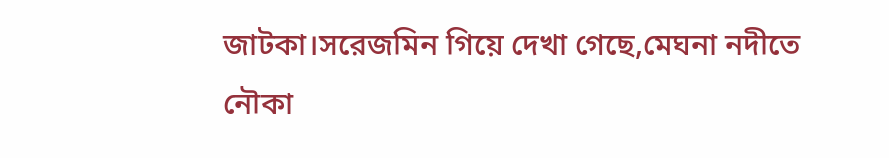জাটকা।সরেজমিন গিয়ে দেখা গেছে,মেঘনা নদীতে নৌকা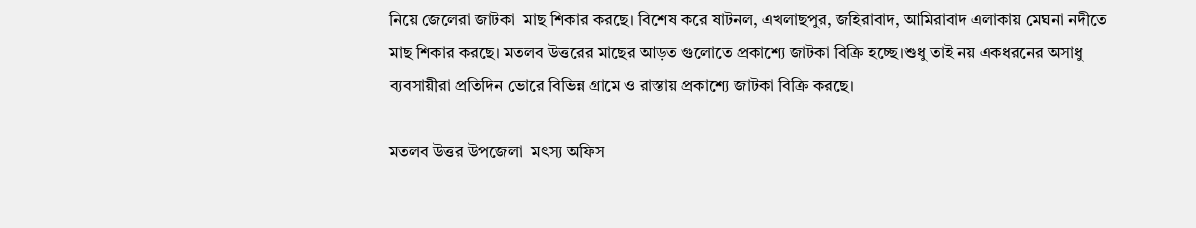নিয়ে জেলেরা জাটকা  মাছ শিকার করছে। বিশেষ করে ষাটনল, এখলাছপুর, জহিরাবাদ, আমিরাবাদ এলাকায় মেঘনা নদীতে মাছ শিকার করছে। মতলব উত্তরের মাছের আড়ত গুলোতে প্রকাশ্যে জাটকা বিক্রি হচ্ছে।শুধু তাই নয় একধরনের অসাধু ব্যবসায়ীরা প্রতিদিন ভোরে বিভিন্ন গ্রামে ও রাস্তায় প্রকাশ্যে জাটকা বিক্রি করছে।

মতলব উত্তর উপজেলা  মৎস্য অফিস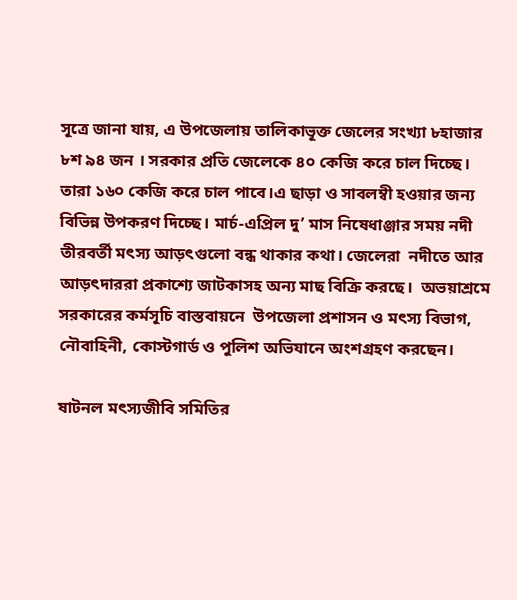সূত্রে জানা যায়, এ উপজেলায় তালিকাভূক্ত জেলের সংখ্যা ৮হাজার ৮শ ৯৪ জন । সরকার প্রতি জেলেকে ৪০ কেজি করে চাল দিচ্ছে। তারা ১৬০ কেজি করে চাল পাবে।এ ছাড়া ও সাবলম্বী হওয়ার জন্য বিভিন্ন উপকরণ দিচ্ছে। মার্চ-এপ্রিল দু’ মাস নিষেধাঞ্জার সময় নদী তীরবর্তী মৎস্য আড়ৎগুলো বন্ধ থাকার কথা। জেলেরা  নদীতে আর আড়ৎদাররা প্রকাশ্যে জাটকাসহ অন্য মাছ বিক্রি করছে।  অভয়াশ্রমে সরকারের কর্মসূচি বাস্তবায়নে  উপজেলা প্রশাসন ও মৎস্য বিভাগ, নৌবাহিনী, কোস্টগার্ড ও পুলিশ অভিযানে অংশগ্রহণ করছেন।

ষাটনল মৎস্যজীবি সমিতির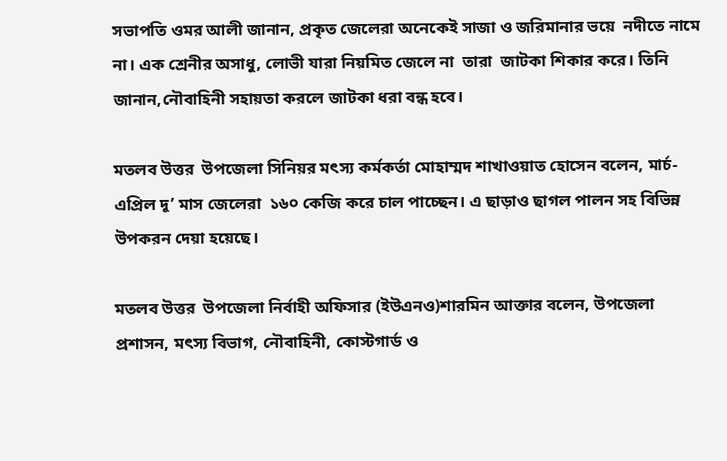সভাপতি ওমর আলী জানান, প্রকৃত জেলেরা অনেকেই সাজা ও জরিমানার ভয়ে  নদীতে নামে না। এক শ্রেনীর অসাধু, লোভী যারা নিয়মিত জেলে না  তারা  জাটকা শিকার করে। তিনি জানান,নৌবাহিনী সহায়তা করলে জাটকা ধরা বন্ধ হবে।

মতলব উত্তর  উপজেলা সিনিয়র মৎস্য কর্মকর্তা মোহাম্মদ শাখাওয়াত হোসেন বলেন, মার্চ-এপ্রিল দূ’ মাস জেলেরা  ১৬০ কেজি করে চাল পাচ্ছেন। এ ছাড়াও ছাগল পালন সহ বিভিন্ন উপকরন দেয়া হয়েছে।

মতলব উত্তর  উপজেলা নির্বাহী অফিসার (ইউএনও)শারমিন আক্তার বলেন, উপজেলা প্রশাসন, মৎস্য বিভাগ, নৌবাহিনী, কোস্টগার্ড ও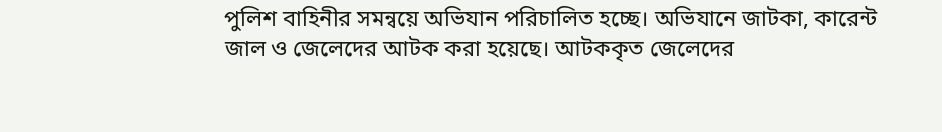পুলিশ বাহিনীর সমন্বয়ে অভিযান পরিচালিত হচ্ছে। অভিযানে জাটকা, কারেন্ট জাল ও জেলেদের আটক করা হয়েছে। আটককৃত জেলেদের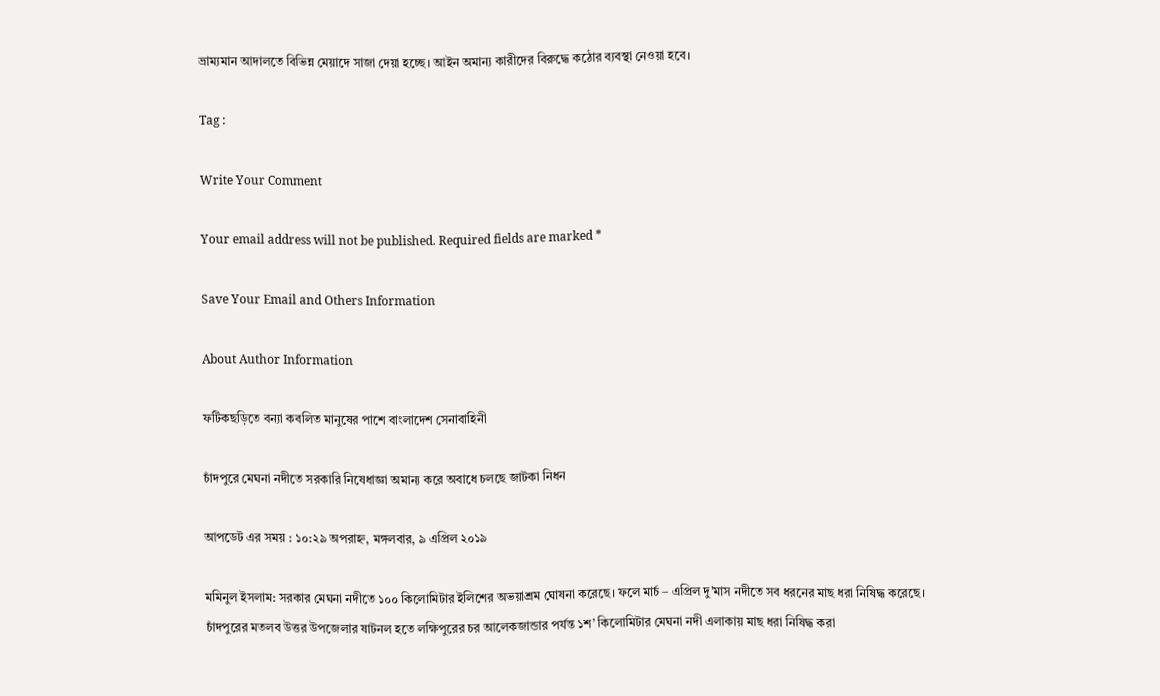ভ্রাম্যমান আদালতে বিভিন্ন মেয়াদে সাজা দেয়া হচ্ছে। আইন অমান্য কারীদের বিরুদ্ধে কঠোর ব্যবস্থা নেওয়া হবে।

Tag :

Write Your Comment

Your email address will not be published. Required fields are marked *

Save Your Email and Others Information

About Author Information

ফটিকছড়িতে বন্যা কবলিত মানুষের পাশে বাংলাদেশ সেনাবাহিনী

চাঁদপুরে মেঘনা নদীতে সরকারি নিষেধাজ্ঞা অমান্য করে অবাধে চলছে জাটকা নিধন

আপডেট এর সময় : ১০:২৯ অপরাহ্ন, মঙ্গলবার, ৯ এপ্রিল ২০১৯

মমিনুল ইসলাম: সরকার মেঘনা নদীতে ১০০ কিলোমিটার ইলিশের অভয়াশ্রম ঘোষনা করেছে। ফলে মার্চ – এপ্রিল দু’মাস নদীতে সব ধরনের মাছ ধরা নিষিদ্ধ করেছে। চাঁদপুরের মতলব উত্তর উপজেলার ষাটনল হতে লক্ষিপুরের চর আলেকজান্ডার পর্যন্ত ১শ’ কিলোমিটার মেঘনা নদী এলাকায় মাছ ধরা নিষিদ্ধ করা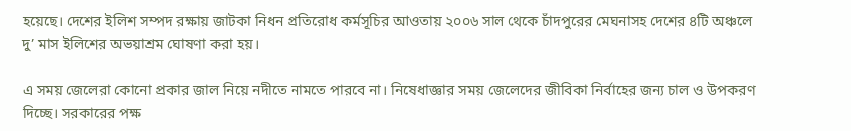হয়েছে। দেশের ইলিশ সম্পদ রক্ষায় জাটকা নিধন প্রতিরোধ কর্মসূচির আওতায় ২০০৬ সাল থেকে চাঁদপুরের মেঘনাসহ দেশের ৪টি অঞ্চলে দু’ মাস ইলিশের অভয়াশ্রম ঘোষণা করা হয়।

এ সময় জেলেরা কোনো প্রকার জাল নিয়ে নদীতে নামতে পারবে না। নিষেধাজ্ঞার সময় জেলেদের জীবিকা নির্বাহের জন্য চাল ও উপকরণ দিচ্ছে। সরকারের পক্ষ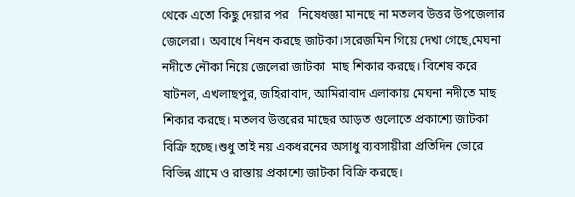থেকে এতো কিছু দেয়ার পর   নিষেধজ্ঞা মানছে না মতলব উত্তর উপজেলার জেলেরা। অবাধে নিধন করছে জাটকা।সরেজমিন গিয়ে দেখা গেছে,মেঘনা নদীতে নৌকা নিয়ে জেলেরা জাটকা  মাছ শিকার করছে। বিশেষ করে ষাটনল, এখলাছপুর, জহিরাবাদ, আমিরাবাদ এলাকায় মেঘনা নদীতে মাছ শিকার করছে। মতলব উত্তরের মাছের আড়ত গুলোতে প্রকাশ্যে জাটকা বিক্রি হচ্ছে।শুধু তাই নয় একধরনের অসাধু ব্যবসায়ীরা প্রতিদিন ভোরে বিভিন্ন গ্রামে ও রাস্তায় প্রকাশ্যে জাটকা বিক্রি করছে।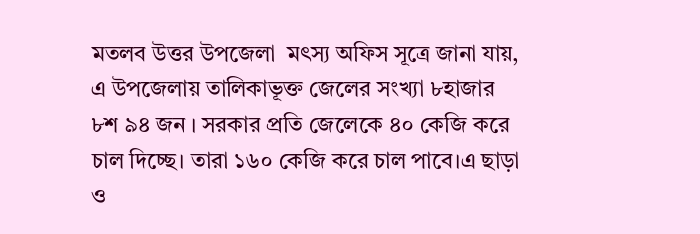মতলব উত্তর উপজেলা  মৎস্য অফিস সূত্রে জানা যায়, এ উপজেলায় তালিকাভূক্ত জেলের সংখ্যা ৮হাজার ৮শ ৯৪ জন । সরকার প্রতি জেলেকে ৪০ কেজি করে চাল দিচ্ছে। তারা ১৬০ কেজি করে চাল পাবে।এ ছাড়া ও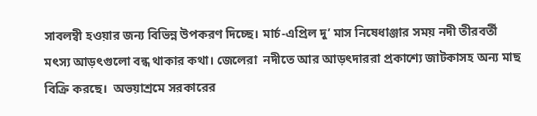সাবলম্বী হওয়ার জন্য বিভিন্ন উপকরণ দিচ্ছে। মার্চ-এপ্রিল দু’ মাস নিষেধাঞ্জার সময় নদী তীরবর্তী মৎস্য আড়ৎগুলো বন্ধ থাকার কথা। জেলেরা  নদীতে আর আড়ৎদাররা প্রকাশ্যে জাটকাসহ অন্য মাছ বিক্রি করছে।  অভয়াশ্রমে সরকারের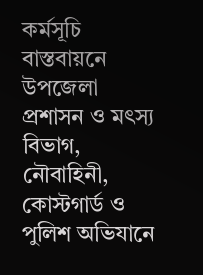কর্মসূচি বাস্তবায়নে  উপজেলা প্রশাসন ও মৎস্য বিভাগ, নৌবাহিনী, কোস্টগার্ড ও পুলিশ অভিযানে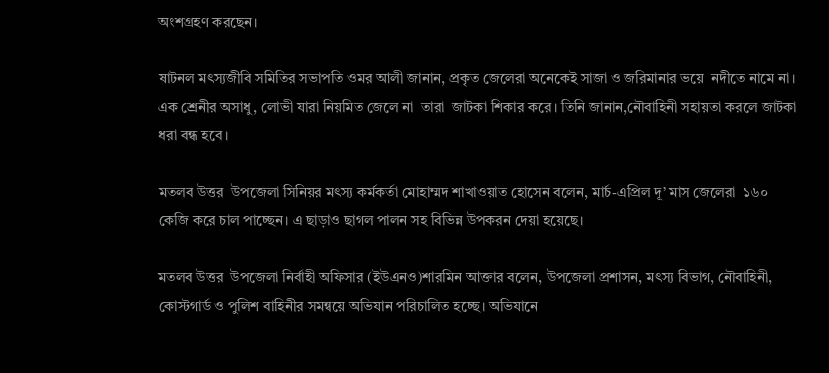অংশগ্রহণ করছেন।

ষাটনল মৎস্যজীবি সমিতির সভাপতি ওমর আলী জানান, প্রকৃত জেলেরা অনেকেই সাজা ও জরিমানার ভয়ে  নদীতে নামে না। এক শ্রেনীর অসাধু, লোভী যারা নিয়মিত জেলে না  তারা  জাটকা শিকার করে। তিনি জানান,নৌবাহিনী সহায়তা করলে জাটকা ধরা বন্ধ হবে।

মতলব উত্তর  উপজেলা সিনিয়র মৎস্য কর্মকর্তা মোহাম্মদ শাখাওয়াত হোসেন বলেন, মার্চ-এপ্রিল দূ’ মাস জেলেরা  ১৬০ কেজি করে চাল পাচ্ছেন। এ ছাড়াও ছাগল পালন সহ বিভিন্ন উপকরন দেয়া হয়েছে।

মতলব উত্তর  উপজেলা নির্বাহী অফিসার (ইউএনও)শারমিন আক্তার বলেন, উপজেলা প্রশাসন, মৎস্য বিভাগ, নৌবাহিনী, কোস্টগার্ড ও পুলিশ বাহিনীর সমন্বয়ে অভিযান পরিচালিত হচ্ছে। অভিযানে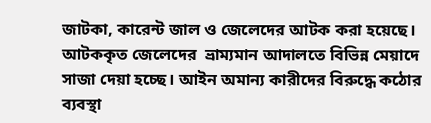জাটকা, কারেন্ট জাল ও জেলেদের আটক করা হয়েছে। আটককৃত জেলেদের  ভ্রাম্যমান আদালতে বিভিন্ন মেয়াদে সাজা দেয়া হচ্ছে। আইন অমান্য কারীদের বিরুদ্ধে কঠোর ব্যবস্থা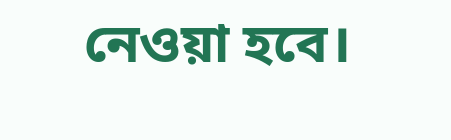নেওয়া হবে।